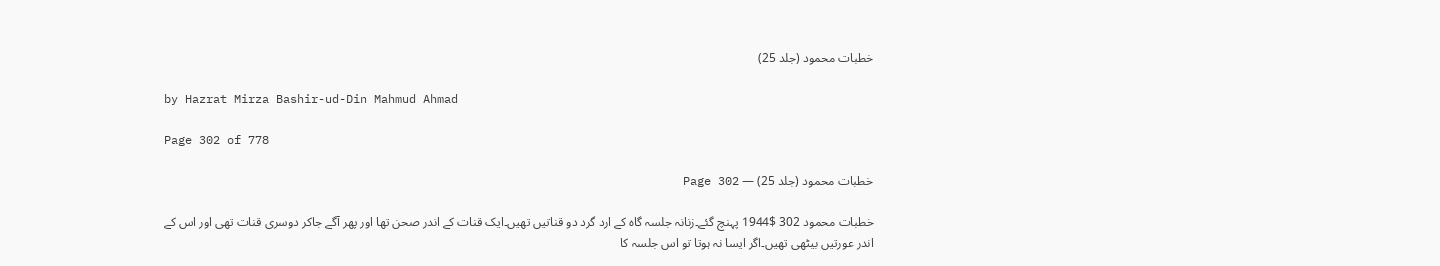خطبات محمود (جلد 25)

by Hazrat Mirza Bashir-ud-Din Mahmud Ahmad

Page 302 of 778

خطبات محمود (جلد 25) — Page 302

خطبات محمود 302 $1944 پہنچ گئے۔زنانہ جلسہ گاہ کے ارد گرد دو قناتیں تھیں۔ایک قنات کے اندر صحن تھا اور پھر آگے جاکر دوسری قنات تھی اور اس کے اندر عورتیں بیٹھی تھیں۔اگر ایسا نہ ہوتا تو اس جلسہ کا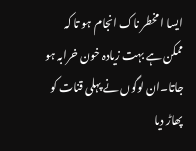ایسا ا مخطر ناک انجام ہو تا کہ ممکن ہے بہت زیادہ خون خرابہ ہو جاتا۔ان لوگوں نے پہلی قنات کو پھاڑ دیا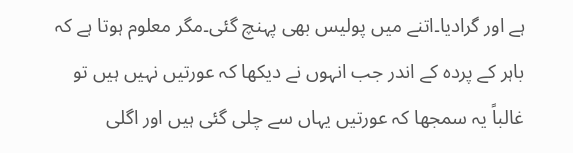ہے اور گرادیا۔اتنے میں پولیس بھی پہنچ گئی۔مگر معلوم ہوتا ہے کہ باہر کے پردہ کے اندر جب انہوں نے دیکھا کہ عورتیں نہیں ہیں تو غالباً یہ سمجھا کہ عورتیں یہاں سے چلی گئی ہیں اور اگلی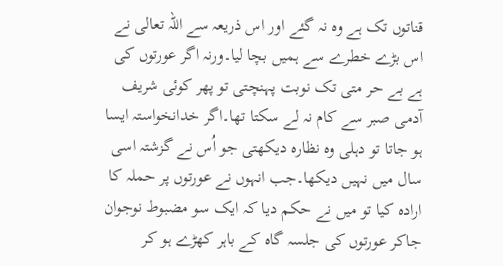قناتوں تک ہے وہ نہ گئے اور اس ذریعہ سے اللہ تعالی نے اس بڑے خطرے سے ہمیں بچا لیا۔ورنہ اگر عورتوں کی ہے بے حر متی تک نوبت پہنچتی تو پھر کوئی شریف آدمی صبر سے کام نہ لے سکتا تھا۔اگر خدانخواستہ ایسا ہو جاتا تو دہلی وہ نظارہ دیکھتی جو اُس نے گزشتہ اسی سال میں نہیں دیکھا۔جب انہوں نے عورتوں پر حملہ کا ارادہ کیا تو میں نے حکم دیا کہ ایک سو مضبوط نوجوان جاکر عورتوں کی جلسہ گاہ کے باہر کھڑے ہو کر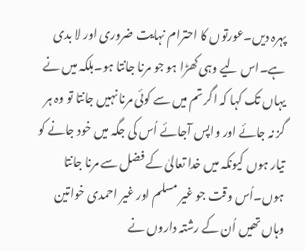پہرہ دیں۔عورتوں کا احترام نہایت ضروری اور لا بدی ہے۔اس لیے وہی کھڑا ہو جو مرنا جانتا ہو۔بلکہ میں نے یہاں تک کہا کہ اگر تم میں سے کوئی مرنا نہیں جانتا تو وہ ہر گز نہ جائے اور واپس آجائے اُس کی جگہ میں خود جانے کو تیار ہوں کیونکہ میں خدا تعالیٰ کے فضل سے مرنا جانتا ہوں۔اُس وقت جو غیر مسلم اور غیر احمدی خواتین وہاں تھیں اُن کے رشتہ داروں نے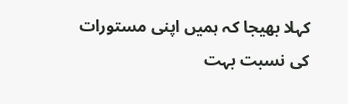کہلا بھیجا کہ ہمیں اپنی مستورات کی نسبت بہت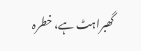گھبراہٹ ہے، خطرہ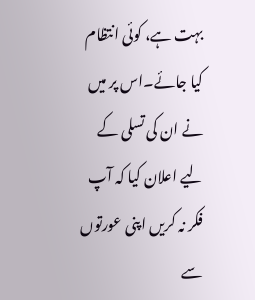بہت ہے، کوئی انتظام کیا جائے۔اس پر میں نے ان کی تسلی کے لیے اعلان کیا کہ آپ فکر نہ کریں اپنی عورتوں سے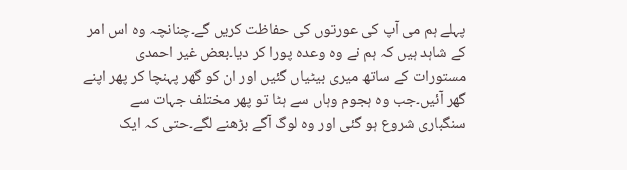پہلے ہم می آپ کی عورتوں کی حفاظت کریں گے۔چنانچہ وہ اس امر کے شاہد ہیں کہ ہم نے وہ وعدہ پورا کر دیا۔بعض غیر احمدی مستورات کے ساتھ میری بیٹیاں گئیں اور ان کو گھر پہنچا کر پھر اپنے گھر آئیں۔جب وہ ہجوم وہاں سے ہٹا تو پھر مختلف جہات سے سنگباری شروع ہو گئی اور وہ لوگ آگے بڑھنے لگے۔حتی کہ ایک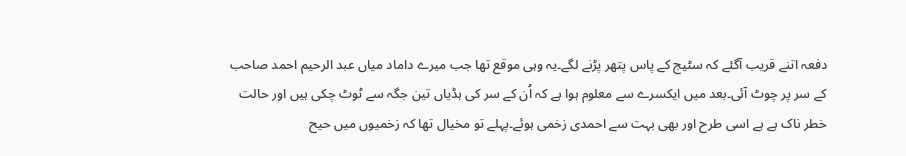دفعہ اتنے قریب آگئے کہ سٹیج کے پاس پتھر پڑنے لگے۔یہ وہی موقع تھا جب میرے داماد میاں عبد الرحیم احمد صاحب کے سر پر چوٹ آئی۔بعد میں ایکسرے سے معلوم ہوا ہے کہ اُن کے سر کی ہڈیاں تین جگہ سے ٹوٹ چکی ہیں اور حالت خطر ناک ہے ہے اسی طرح اور بھی بہت سے احمدی زخمی ہوئے۔پہلے تو مخیال تھا کہ زخمیوں میں حیح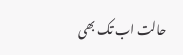حالت اب تک بھی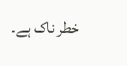خطر ناک ہے۔